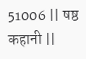51006 || षष्ठ कहानी ||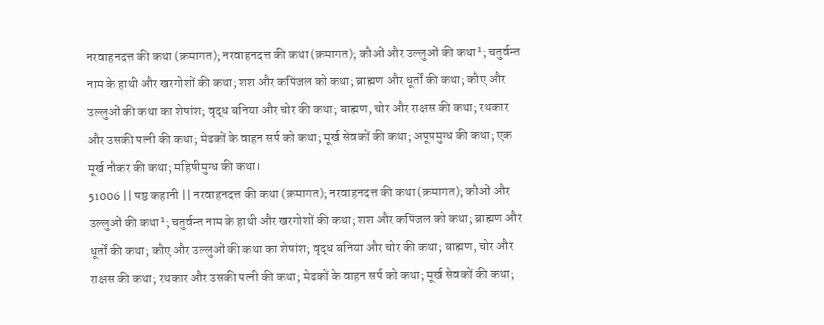नरवाहनदत्त की कथा (क्रमागत); नरवाहनदत्त की कथा (क्रमागत); कौओं और उल्लुओं की कथा¹; चतुर्वन्त नाम के हाथी और खरगोशों की कथा; शश और कपिंजल को कथा; ब्राह्मण और धूर्तों की कथा; कौए और उल्लुओं की कथा का शेषांश; वृद्ध बनिया और चोर की कथा; बाह्मण, चोर और राक्षस की कथा; रथकार और उसकी पत्नी की कथा; मेढकों के वाहन सर्प को कथा; मूर्ख सेवकों की कथा; अपूपमुग्ध की कथा; एक मूर्ख नौकर की कथा; महिषीमुग्ध की कथा।
51006 || षष्ठ कहानी || नरवाहनदत्त की कथा (क्रमागत); नरवाहनदत्त की कथा (क्रमागत); कौओं और उल्लुओं की कथा¹; चतुर्वन्त नाम के हाथी और खरगोशों की कथा; शश और कपिंजल को कथा; ब्राह्मण और धूर्तों की कथा; कौए और उल्लुओं की कथा का शेषांश; वृद्ध बनिया और चोर की कथा; बाह्मण, चोर और राक्षस की कथा; रथकार और उसकी पत्नी की कथा; मेढकों के वाहन सर्प को कथा; मूर्ख सेवकों की कथा;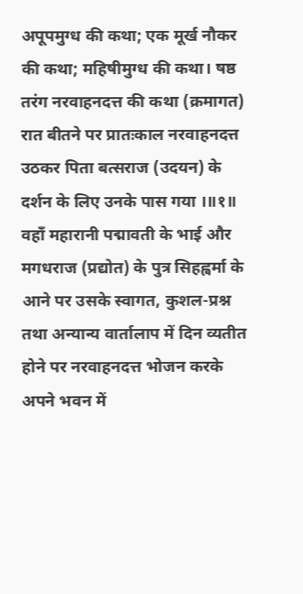अपूपमुग्ध की कथा; एक मूर्ख नौकर की कथा; महिषीमुग्ध की कथा। षष्ठ तरंग नरवाहनदत्त की कथा (क्रमागत) रात बीतने पर प्रातःकाल नरवाहनदत्त उठकर पिता बत्सराज (उदयन) के दर्शन के लिए उनके पास गया ।॥१॥ वहाँ महारानी पद्मावती के भाई और मगधराज (प्रद्योत) के पुत्र सिहह्वर्मा के आने पर उसके स्वागत, कुशल-प्रश्न तथा अन्यान्य वार्तालाप में दिन व्यतीत होने पर नरवाहनदत्त भोजन करके अपने भवन में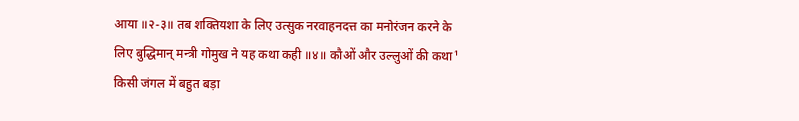आया ॥२-३॥ तब शक्तियशा के लिए उत्सुक नरवाहनदत्त का मनोरंजन करने के लिए बुद्धिमान् मन्त्री गोमुख ने यह कथा कही ॥४॥ कौओं और उल्लुओं की कथा¹ किसी जंगल में बहुत बड़ा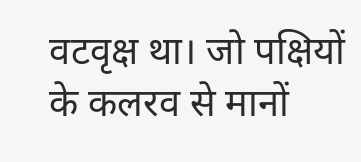वटवृक्ष था। जो पक्षियों के कलरव से मानों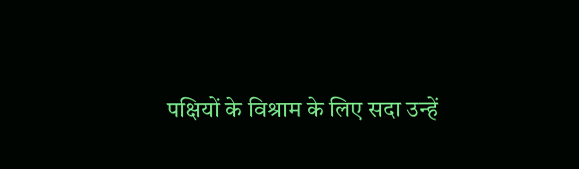पक्षियों के विश्राम के लिए सदा उन्हें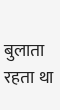बुलाता रहता था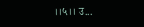।।५।। उ...